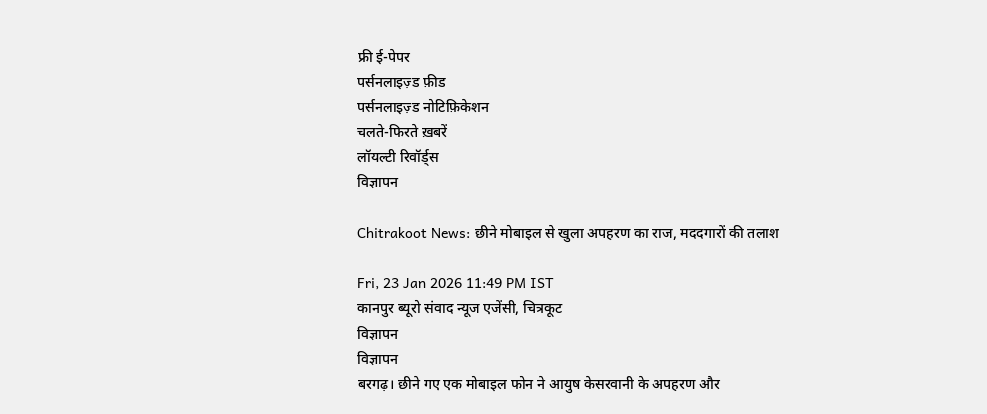फ्री ई-पेपर
पर्सनलाइज़्ड फ़ीड
पर्सनलाइज़्ड नोटिफ़िकेशन
चलते-फिरते ख़बरें
लॉयल्टी रिवॉर्ड्स
विज्ञापन

Chitrakoot News: छीने मोबाइल से खुला अपहरण का राज, मददगारों की तलाश

Fri, 23 Jan 2026 11:49 PM IST
कानपुर ब्यूरो संवाद न्यूज एजेंसी, चित्रकूट
विज्ञापन
विज्ञापन
बरगढ़। छीने गए एक मोबाइल फोन ने आयुष केसरवानी के अपहरण और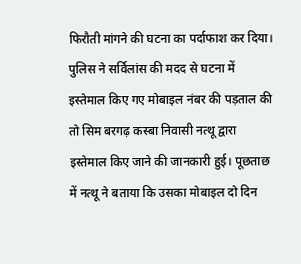फिरौती मांगने की घटना का पर्दाफाश कर दिया। पुलिस ने सर्विलांस की मदद से घटना में इस्तेमाल किए गए मोबाइल नंबर की पड़ताल की तो सिम बरगढ़ कस्बा निवासी नत्थू द्वारा इस्तेमाल किए जाने की जानकारी हुई। पूछताछ में नत्थू ने बताया कि उसका मोबाइल दो दिन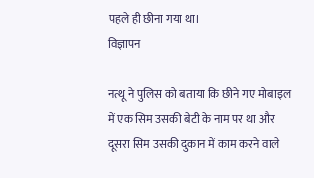पहले ही छीना गया था।
विज्ञापन

नत्थू ने पुलिस को बताया कि छीने गए मोबाइल में एक सिम उसकी बेटी के नाम पर था और दूसरा सिम उसकी दुकान में काम करने वाले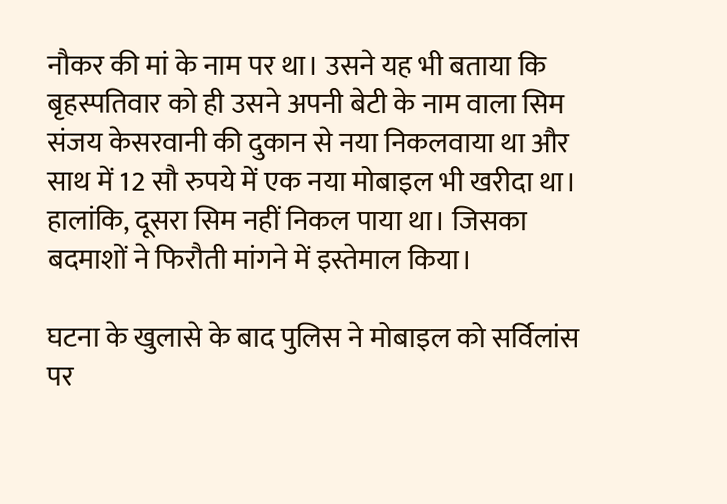नौकर की मां के नाम पर था। उसने यह भी बताया कि बृहस्पतिवार को ही उसने अपनी बेटी के नाम वाला सिम संजय केसरवानी की दुकान से नया निकलवाया था और साथ में 12 सौ रुपये में एक नया मोबाइल भी खरीदा था। हालांकि, दूसरा सिम नहीं निकल पाया था। जिसका बदमाशों ने फिरौती मांगने में इस्तेमाल किया।

घटना के खुलासे के बाद पुलिस ने मोबाइल को सर्विलांस पर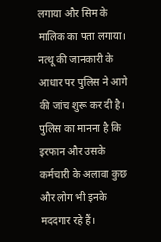लगाया और सिम के मालिक का पता लगाया। नत्थू की जानकारी के आधार पर पुलिस ने आगे की जांच शुरू कर दी है। पुलिस का मानना है कि इरफान और उसके कर्मचारी के अलावा कुछ और लोग भी इनके मददगार रहे हैं।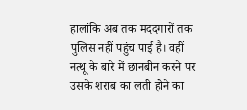हालांकि अब तक मददगारों तक पुलिस नहीं पहुंच पाई है। वहीं नत्थू के बारे में छानबीन करने पर उसके शराब का लती होने का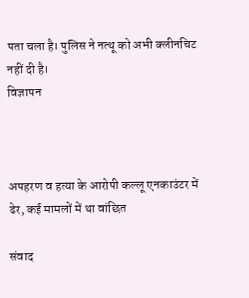पता चला है। पुलिस ने नत्थू को अभी क्लीनचिट नहीं दी है।
विज्ञापन



अपहरण व हत्या के आरोपी कल्लू एनकाउंटर में ढेर, कई मामलों में था वांछित

संवाद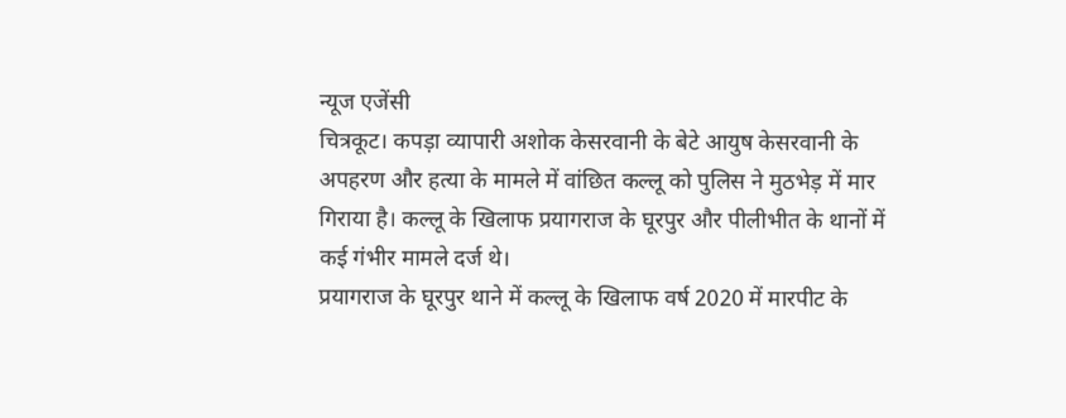न्यूज एजेंसी
चित्रकूट। कपड़ा व्यापारी अशोक केसरवानी के बेटे आयुष केसरवानी के अपहरण और हत्या के मामले में वांछित कल्लू को पुलिस ने मुठभेड़ में मार गिराया है। कल्लू के खिलाफ प्रयागराज के घूरपुर और पीलीभीत के थानों में कई गंभीर मामले दर्ज थे।
प्रयागराज के घूरपुर थाने में कल्लू के खिलाफ वर्ष 2020 में मारपीट के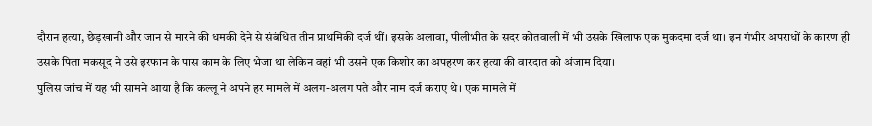दौरान हत्या, छेड़खानी और जान से मारने की धमकी देने से संबंधित तीन प्राथमिकी दर्ज थीं। इसके अलावा, पीलीभीत के सदर कोतवाली में भी उसके खिलाफ एक मुकदमा दर्ज था। इन गंभीर अपराधों के कारण ही उसके पिता मकसूद ने उसे इरफान के पास काम के लिए भेजा था लेकिन वहां भी उसने एक किशोर का अपहरण कर हत्या की वारदात को अंजाम दिया।
पुलिस जांच में यह भी सामने आया है कि कल्लू ने अपने हर मामले में अलग-अलग पते और नाम दर्ज कराए थे। एक मामले में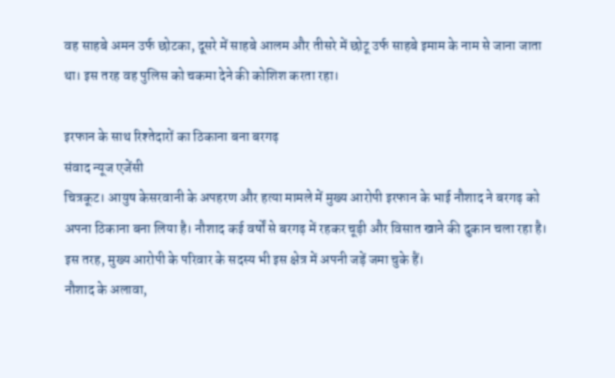वह साहबे अमन उर्फ छोटका, दूसरे में साहबे आलम और तीसरे में छोटू उर्फ साहबे इमाम के नाम से जाना जाता था। इस तरह वह पुलिस को चकमा देने की कोशिश करता रहा।

इरफान के साथ रिश्तेदारों का ठिकाना बना बरगढ़
संवाद न्यूज एजेंसी
चित्रकूट। आयुष केसरवानी के अपहरण और हत्या मामले में मुख्य आरोपी इरफान के भाई नौशाद ने बरगढ़ को अपना ठिकाना बना लिया है। नौशाद कई वर्षों से बरगढ़ में रहकर चूड़ी और विसात खाने की दुकान चला रहा है। इस तरह, मुख्य आरोपी के परिवार के सदस्य भी इस क्षेत्र में अपनी जड़ें जमा चुके हैं।
नौशाद के अलावा,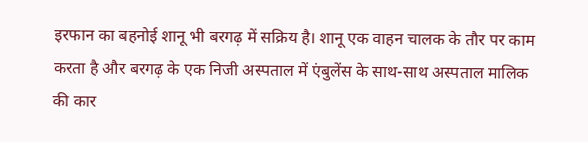इरफान का बहनोई शानू भी बरगढ़ में सक्रिय है। शानू एक वाहन चालक के तौर पर काम करता है और बरगढ़ के एक निजी अस्पताल में एंबुलेंस के साथ-साथ अस्पताल मालिक की कार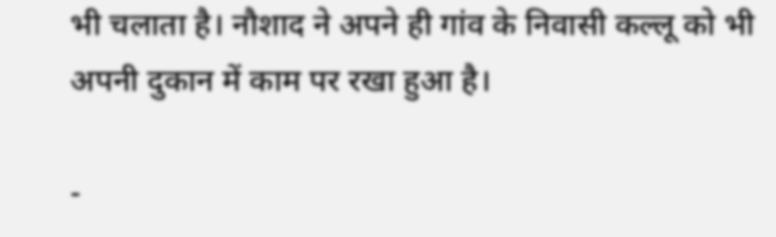भी चलाता है। नौशाद ने अपने ही गांव के निवासी कल्लू को भी अपनी दुकान में काम पर रखा हुआ है।

-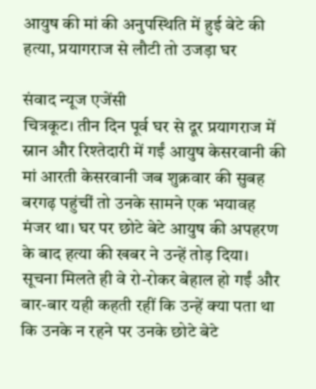आयुष की मां की अनुपस्थिति में हुई बेटे की हत्या, प्रयागराज से लौटी तो उजड़ा घर

संवाद न्यूज एजेंसी
चित्रकूट। तीन दिन पूर्व घर से दूर प्रयागराज में स्नान और रिश्तेदारी में गईं आयुष केसरवानी की मां आरती केसरवानी जब शुक्रवार की सुबह बरगढ़ पहुंचीं तो उनके सामने एक भयावह मंजर था। घर पर छोटे बेटे आयुष की अपहरण के बाद हत्या की खबर ने उन्हें तोड़ दिया। सूचना मिलते ही वे रो-रोकर बेहाल हो गईं और बार-बार यही कहती रहीं कि उन्हें क्या पता था कि उनके न रहने पर उनके छोटे बेटे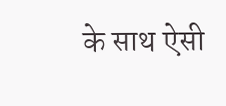के साथ ऐसी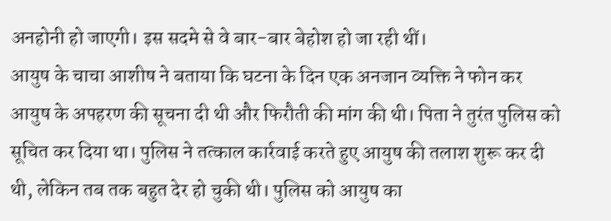अनहोनी हो जाएगी। इस सदमे से वे बार-बार बेहोश हो जा रही थीं।
आयुष के चाचा आशीष ने बताया कि घटना के दिन एक अनजान व्यक्ति ने फोन कर आयुष के अपहरण की सूचना दी थी और फिरौती की मांग की थी। पिता ने तुरंत पुलिस को सूचित कर दिया था। पुलिस ने तत्काल कार्रवाई करते हुए आयुष की तलाश शुरू कर दी थी, लेकिन तब तक बहुत देर हो चुकी थी। पुलिस को आयुष का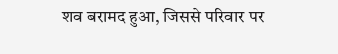शव बरामद हुआ, जिससे परिवार पर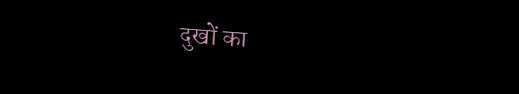दुखों का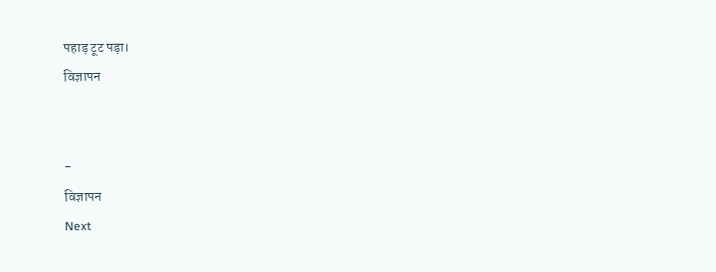पहाड़ टूट पड़ा।
विज्ञापन


-
विज्ञापन
Next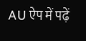AU ऐप में पढ़ें